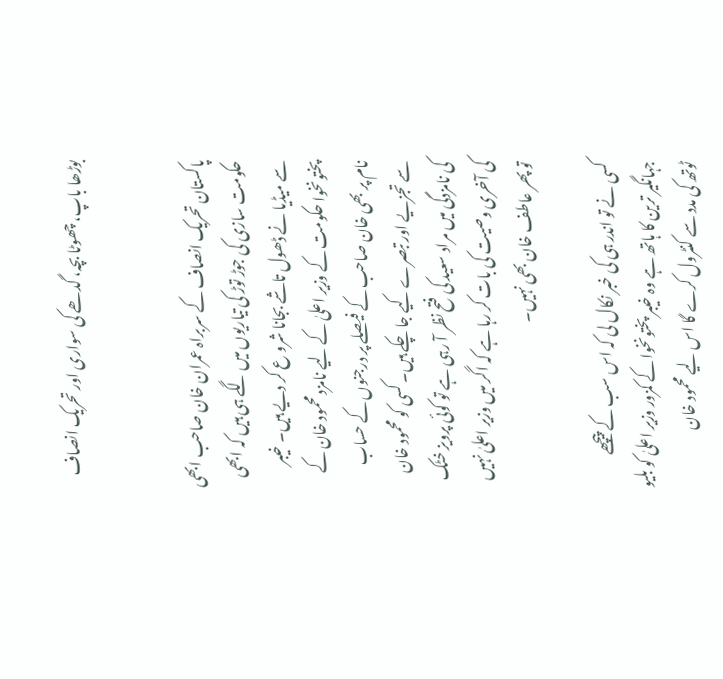بوڑھا باپ، چھوٹا بچہ، گدھے کی سواری اور تحریک انصاف


پاکستان تحریک انصاف کے سربراہ عمران خان صاحب ابھی حکومت سازی کی جوڑ توڑ کی تیاریوں میں لگے ہی ہیں کہ ابھی سے میڈیا نے ڈھول تاشے بجانا شرو ع کر دیے ہیں۔ خیبر پختونخوا حکومت کے وزیر اعلیٰ کے لیے نامزد محمود خان کے نام پر بھی خان صاحب کے فیصلے پر درجنوں کے حساب سے تجزیے اور تبصرے کیے جا چکے ہیں۔ کسی کو محمود خان کی نامزدگی میں مراد سعید کی فتح نظر آ رہی ہے تو کوئی پرویز خٹک کی آخری وصیت کی بات کر رہا ہے کہ اگر میں وزیر اعلیٰ نہیں تو پھر عاطف خان بھی نہیں۔

کسی نے تو اندر ہی کی خبر نکال لی کہ اس سب کے پیچھے جہانگیر ترین کا ہاتھ ہے وہ خیبر پختونخوا کے کمزور وزیر اعلیٰ کو بلیو ٹوتھ کی مدد سے کنٹرول کرے گا اس لیے محمود خان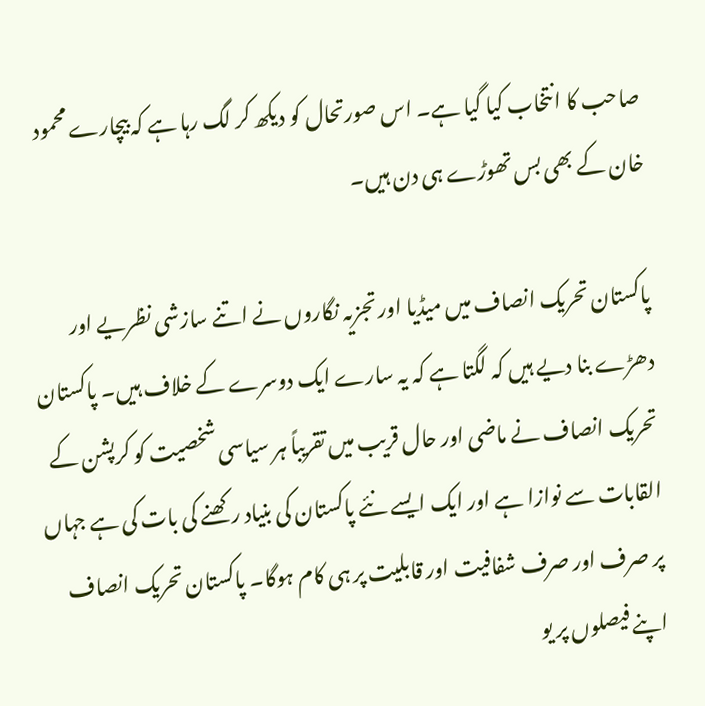صاحب کا انتخاب کیا گیا ہے۔ اس صورتحال کو دیکھ کر لگ رہا ہے کہ بیچارے محمود خان کے بھی بس تھوڑے ہی دن ہیں۔

پاکستان تحریک انصاف میں میڈیا اور تجزیہ نگاروں نے اتنے سازشی نظریے اور دھڑے بنا دیے ہیں کہ لگتا ہے کہ یہ سارے ایک دوسرے کے خلاف ہیں۔ پاکستان تحریک انصاف نے ماضی اور حال قریب میں تقریباً ہر سیاسی شخصیت کو کرپشن کے القابات سے نوازا ہے اور ایک ایسے نئے پاکستان کی بنیاد رکھنے کی بات کی ہے جہاں پر صرف اور صرف شفافیت اور قابلیت پر ہی کام ہوگا۔ پاکستان تحریک انصاف اپنے فیصلوں پر یو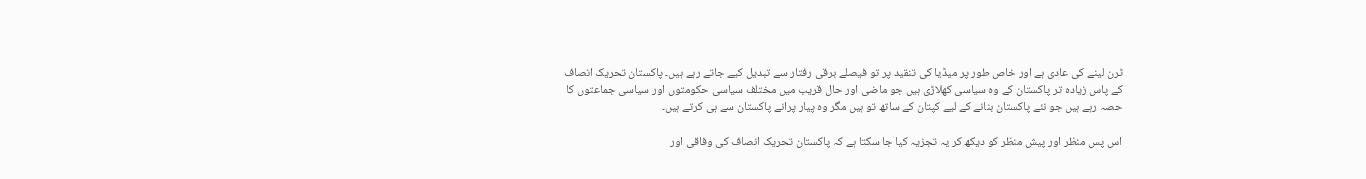ٹرن لینے کی عادی ہے اور خاص طور پر میڈیا کی تنقید پر تو فیصلے برقی رفتار سے تبدیل کیے جاتے رہے ہیں۔ پاکستان تحریک انصاف کے پاس زیادہ تر پاکستان کے وہ سیاسی کھلاڑی ہیں جو ماضی اور حال قریب میں مختلف سیاسی حکومتوں اور سیاسی جماعتوں کا حصہ رہے ہیں جو نئے پاکستان بنانے کے لیے کپتان کے ساتھ تو ہیں مگر وہ پیار پرانے پاکستان سے ہی کرتے ہیں۔

اس پس منظر اور پیش منظر کو دیکھ کر یہ تجزیہ کیا جا سکتا ہے کہ پاکستان تحریک انصاف کی وفاقی اور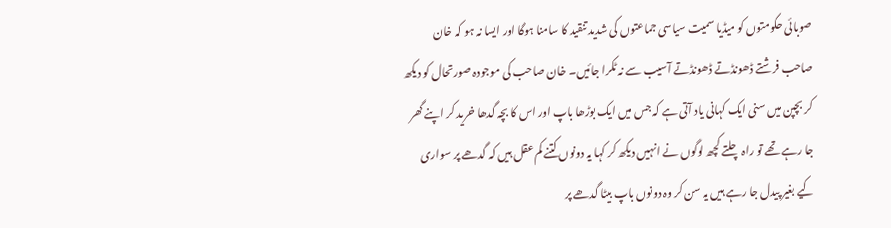صوبائی حکومتوں کو میڈیا سمیت سیاسی جماعتوں کی شدید تنقید کا سامنا ہوگا اور ایسا نہ ہو کہ خان صاحب فرشتے ڈھونڈتے ڈھونڈتے آسیب سے نہ ٹکرا جائیں۔ خان صاحب کی موجودہ صورتحال کو دیکھ کر بچپن میں سنی ایک کہانی یاد آتی ہے کہ جس میں ایک بوڑھا باپ اور اس کا بچہ گدھا خرید کر اپنے گھر جا رہے تھے تو راہ چلتے کچھ لوگوں نے انہیں دیکھ کر کہا یہ دونوں کتنے کم عقل ہیں کہ گدھے پر سواری کیے بغیر پیدل جا رہے ہیں یہ سن کر وہ دونوں باپ بیٹا گدھے پر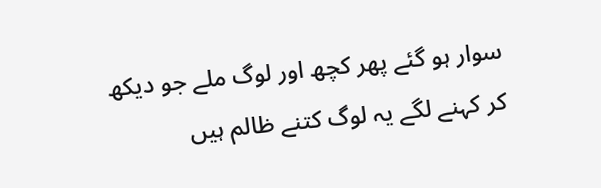سوار ہو گئے پھر کچھ اور لوگ ملے جو دیکھ کر کہنے لگے یہ لوگ کتنے ظالم ہیں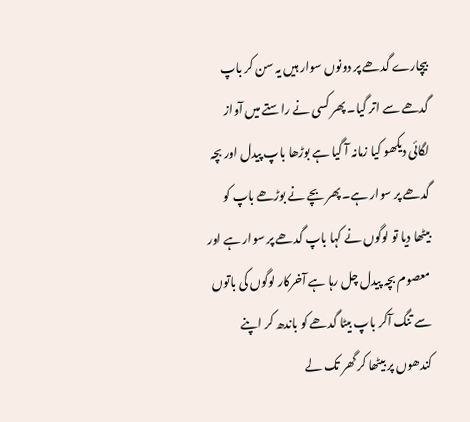بیچارے گدھے پر دونوں سوار ہیں یہ سن کر باپ گدھے سے اتر گیا۔ پھر کسی نے راستے میں آواز لگائی دیکھو کیا زمانہ آ گیا ہے بوڑھا باپ پیدل اور بچہ گدھے پر سوار ہے۔ پھر بچے نے بوڑھے باپ کو بیٹھا دیا تو لوگوں نے کہا باپ گدھے پر سوار ہے اور معصوم بچہ پیدل چل رہا ہے آخرکار لوگوں کی باتوں سے تنگ آکر باپ بیٹا گدھے کو باندھ کر اپنے کندھوں پر بیٹھا کر گھر تک لے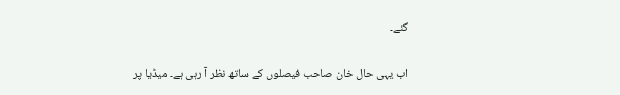گئے۔

اب یہی حال خان صاحب فیصلوں کے ساتھ نظر آ رہی ہے۔ میڈیا پر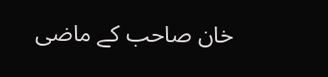خان صاحب کے ماضی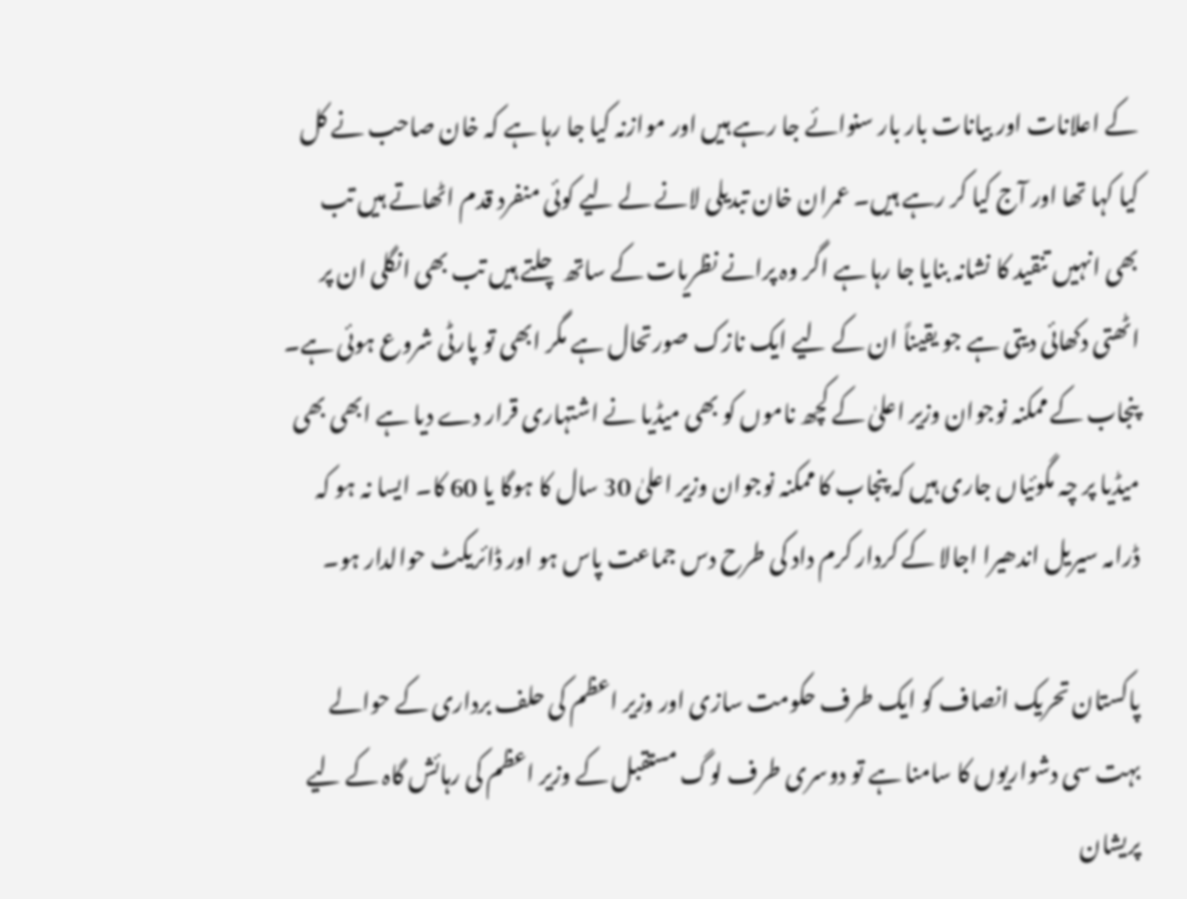کے اعلانات اور بیانات بار بار سنوائے جا رہے ہیں اور موازنہ کیا جا رہا ہے کہ خان صاحب نے کل کیا کہا تھا اور آج کیا کر رہے ہیں۔ عمران خان تبدیلی لانے لے لیے کوئی منفرد قدم اٹھاتے ہیں تب بھی انہیں تنقید کا نشانہ بنایا جا رہا ہے اگر وہ پرانے نظریات کے ساتھ چلتے ہیں تب بھی انگلی ان پر اٹھتی دکھائی دیتی ہے جو یقیناً ان کے لیے ایک نازک صورتحال ہے مگر ابھی تو پارٹی شروع ہوئی ہے۔ پنجاب کے ممکنہ نوجوان وزیر اعلیٰ کے کچھ ناموں کو بھی میڈیا نے اشتہاری قرار دے دیا ہے ابھی بھی میڈیا پر چہ مگوئیاں جاری ہیں کہ پنجاب کا ممکنہ نوجوان وزیر اعلیٰ 30 سال کا ہوگا یا 60 کا۔ ایسا نہ ہو کہ ڈرامہ سیریل اندھیرا اجالا کے کردار کرم داد کی طرح دس جماعت پاس ہو اور ڈائریکٹ حوالدار ہو۔

پاکستان تحریک انصاف کو ایک طرف حکومت سازی اور وزیر اعظم کی حلف برداری کے حوالے بہت سی دشواریوں کا سامنا ہے تو دوسری طرف لوگ مستقبل کے وزیر اعظم کی رہائش گاہ کے لیے پریشان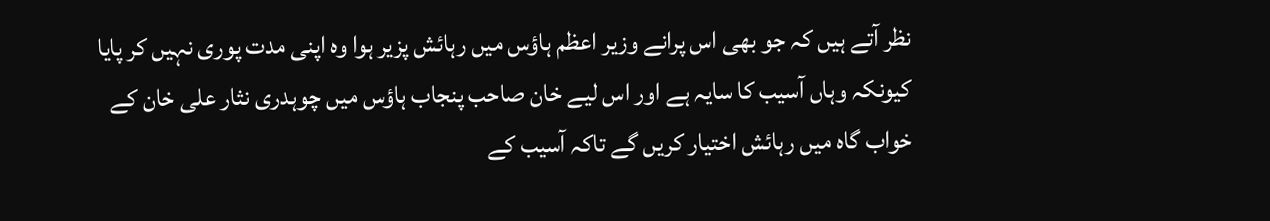نظر آتے ہیں کہ جو بھی اس پرانے وزیر اعظم ہاؤس میں رہائش پزیر ہوا وہ اپنی مدت پوری نہیں کر پایا کیونکہ وہاں آسیب کا سایہ ہے اور اس لیے خان صاحب پنجاب ہاؤس میں چوہدری نثار علی خان کے خواب گاہ میں رہائش اختیار کریں گے تاکہ آسیب کے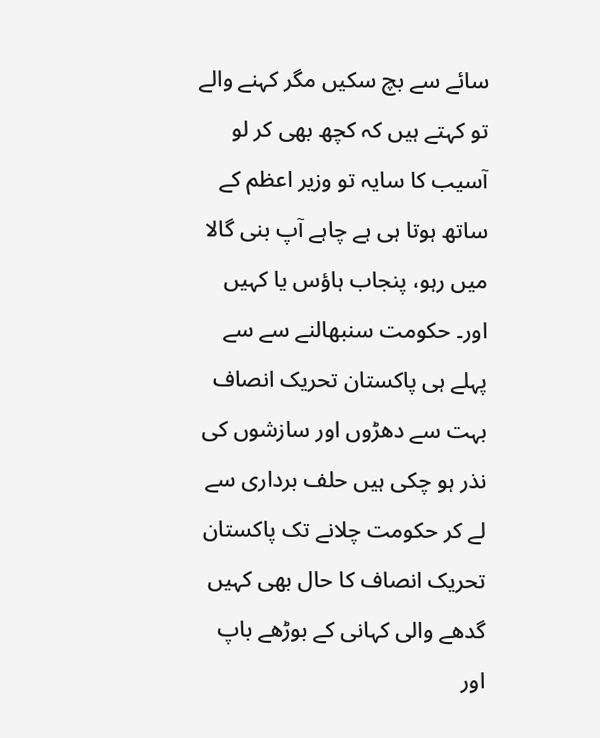سائے سے بچ سکیں مگر کہنے والے تو کہتے ہیں کہ کچھ بھی کر لو آسیب کا سایہ تو وزیر اعظم کے ساتھ ہوتا ہی ہے چاہے آپ بنی گالا میں رہو، پنجاب ہاؤس یا کہیں اور۔ حکومت سنبھالنے سے سے پہلے ہی پاکستان تحریک انصاف بہت سے دھڑوں اور سازشوں کی نذر ہو چکی ہیں حلف برداری سے لے کر حکومت چلانے تک پاکستان تحریک انصاف کا حال بھی کہیں گدھے والی کہانی کے بوڑھے باپ اور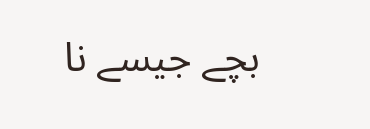بچے جیسے نا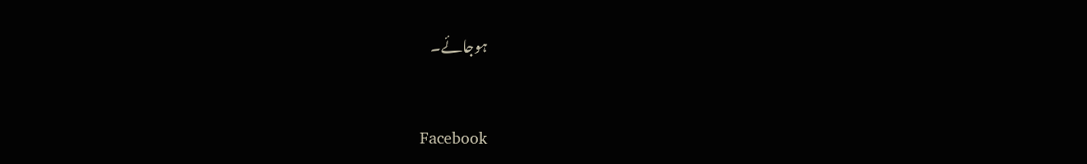ہوجائے۔


Facebook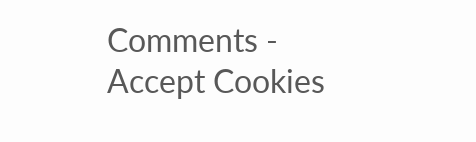Comments - Accept Cookies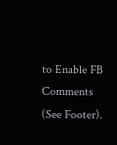to Enable FB Comments (See Footer).